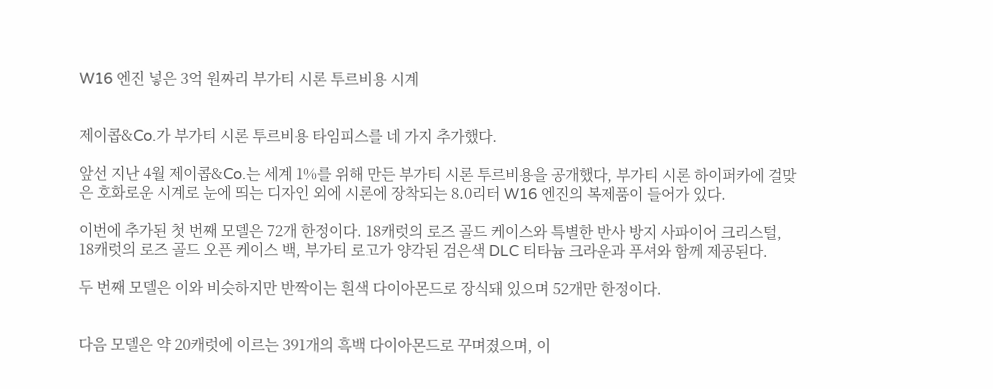W16 엔진 넣은 3억 원짜리 부가티 시론 투르비용 시계


제이콥&Co.가 부가티 시론 투르비용 타임피스를 네 가지 추가했다.

앞선 지난 4월 제이콥&Co.는 세계 1%를 위해 만든 부가티 시론 투르비용을 공개했다, 부가티 시론 하이퍼카에 걸맞은 호화로운 시계로 눈에 띄는 디자인 외에 시론에 장착되는 8.0리터 W16 엔진의 복제품이 들어가 있다.

이번에 추가된 첫 번째 모델은 72개 한정이다. 18캐럿의 로즈 골드 케이스와 특별한 반사 방지 사파이어 크리스털, 18캐럿의 로즈 골드 오픈 케이스 백, 부가티 로고가 양각된 검은색 DLC 티타늄 크라운과 푸셔와 함께 제공된다.

두 번째 모델은 이와 비슷하지만 반짝이는 흰색 다이아몬드로 장식돼 있으며 52개만 한정이다.


다음 모델은 약 20캐럿에 이르는 391개의 흑백 다이아몬드로 꾸며졌으며, 이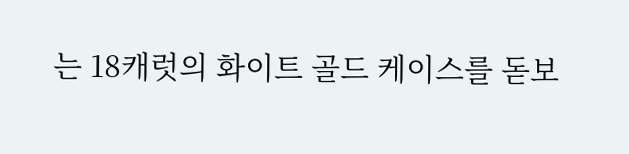는 18캐럿의 화이트 골드 케이스를 돋보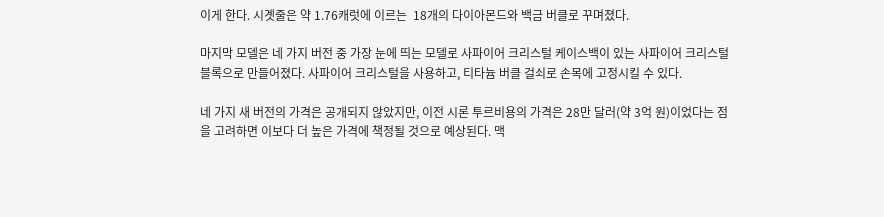이게 한다. 시곗줄은 약 1.76캐럿에 이르는  18개의 다이아몬드와 백금 버클로 꾸며졌다.

마지막 모델은 네 가지 버전 중 가장 눈에 띄는 모델로 사파이어 크리스털 케이스백이 있는 사파이어 크리스털 블록으로 만들어졌다. 사파이어 크리스털을 사용하고, 티타늄 버클 걸쇠로 손목에 고정시킬 수 있다.

네 가지 새 버전의 가격은 공개되지 않았지만, 이전 시론 투르비용의 가격은 28만 달러(약 3억 원)이었다는 점을 고려하면 이보다 더 높은 가격에 책정될 것으로 예상된다. 맥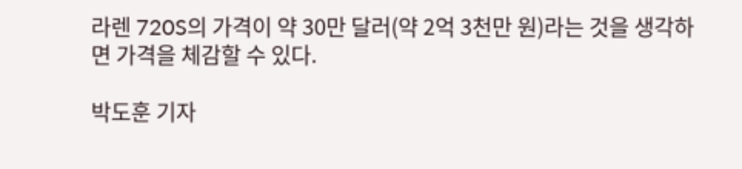라렌 720S의 가격이 약 30만 달러(약 2억 3천만 원)라는 것을 생각하면 가격을 체감할 수 있다.

박도훈 기자